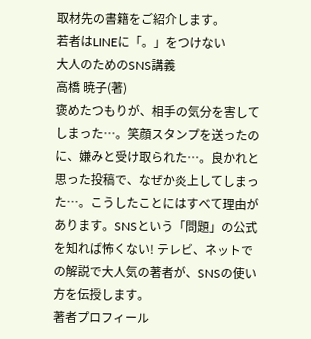取材先の書籍をご紹介します。
若者はLINEに「。」をつけない
大人のためのSNS講義
高橋 暁子(著)
褒めたつもりが、相手の気分を害してしまった…。笑顔スタンプを送ったのに、嫌みと受け取られた…。良かれと思った投稿で、なぜか炎上してしまった…。こうしたことにはすべて理由があります。SNSという「問題」の公式を知れば怖くない! テレビ、ネットでの解説で大人気の著者が、SNSの使い方を伝授します。
著者プロフィール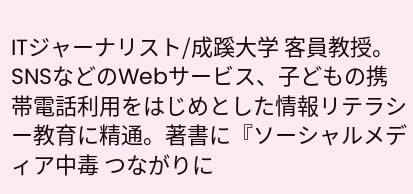ITジャーナリスト/成蹊大学 客員教授。SNSなどのWebサービス、子どもの携帯電話利用をはじめとした情報リテラシー教育に精通。著書に『ソーシャルメディア中毒 つながりに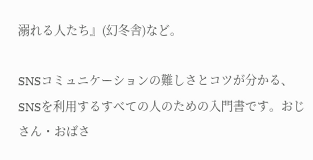溺れる人たち』(幻冬舎)など。

SNSコミュニケーションの難しさとコツが分かる、SNSを利用するすべての人のための入門書です。おじさん・おばさ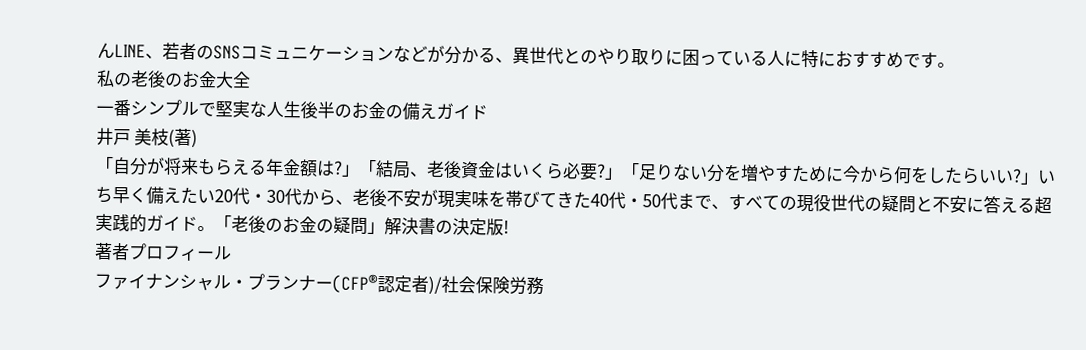んLINE、若者のSNSコミュニケーションなどが分かる、異世代とのやり取りに困っている人に特におすすめです。
私の老後のお金大全
一番シンプルで堅実な人生後半のお金の備えガイド
井戸 美枝(著)
「自分が将来もらえる年金額は?」「結局、老後資金はいくら必要?」「足りない分を増やすために今から何をしたらいい?」いち早く備えたい20代・30代から、老後不安が現実味を帯びてきた40代・50代まで、すべての現役世代の疑問と不安に答える超実践的ガイド。「老後のお金の疑問」解決書の決定版!
著者プロフィール
ファイナンシャル・プランナー(CFP®認定者)/社会保険労務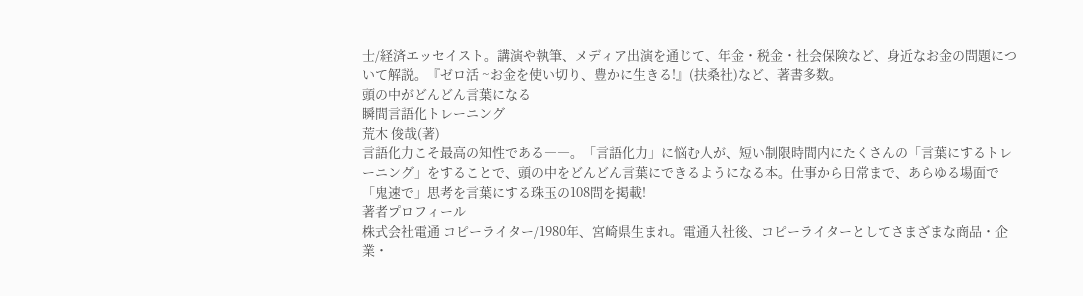士/経済エッセイスト。講演や執筆、メディア出演を通じて、年金・税金・社会保険など、身近なお金の問題について解説。『ゼロ活 ~お金を使い切り、豊かに生きる!』(扶桑社)など、著書多数。
頭の中がどんどん言葉になる
瞬間言語化トレーニング
荒木 俊哉(著)
言語化力こそ最高の知性である――。「言語化力」に悩む人が、短い制限時間内にたくさんの「言葉にするトレーニング」をすることで、頭の中をどんどん言葉にできるようになる本。仕事から日常まで、あらゆる場面で「鬼速で」思考を言葉にする珠玉の108問を掲載!
著者プロフィール
株式会社電通 コピーライター/1980年、宮崎県生まれ。電通入社後、コピーライターとしてさまざまな商品・企業・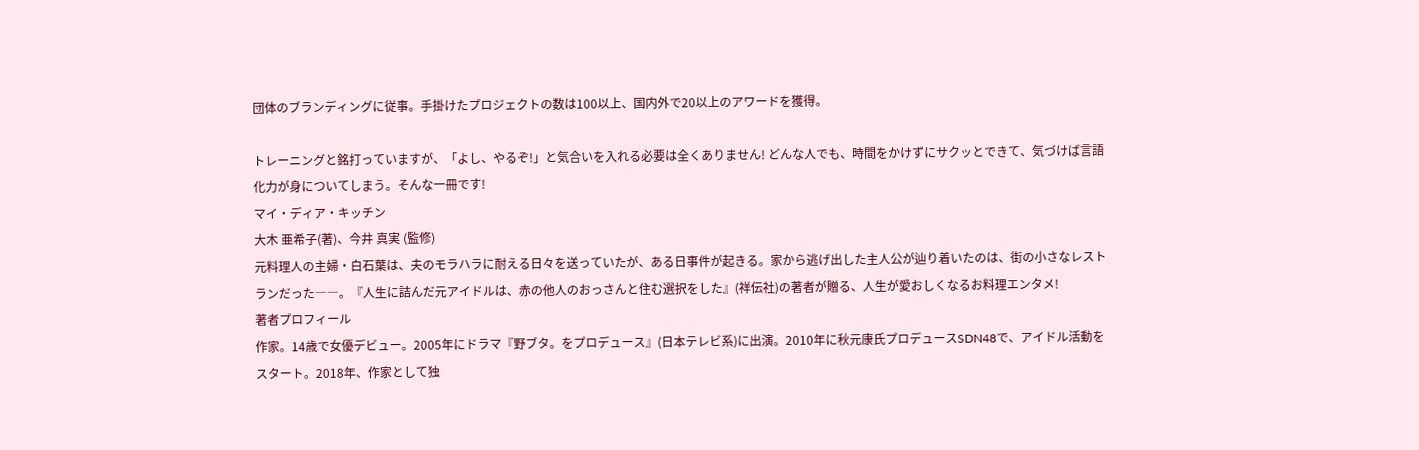団体のブランディングに従事。手掛けたプロジェクトの数は100以上、国内外で20以上のアワードを獲得。

トレーニングと銘打っていますが、「よし、やるぞ!」と気合いを入れる必要は全くありません! どんな人でも、時間をかけずにサクッとできて、気づけば言語化力が身についてしまう。そんな一冊です!
マイ・ディア・キッチン
大木 亜希子(著)、今井 真実 (監修)
元料理人の主婦・白石葉は、夫のモラハラに耐える日々を送っていたが、ある日事件が起きる。家から逃げ出した主人公が辿り着いたのは、街の小さなレストランだった――。『人生に詰んだ元アイドルは、赤の他人のおっさんと住む選択をした』(祥伝社)の著者が贈る、人生が愛おしくなるお料理エンタメ!
著者プロフィール
作家。14歳で女優デビュー。2005年にドラマ『野ブタ。をプロデュース』(日本テレビ系)に出演。2010年に秋元康氏プロデュースSDN48で、アイドル活動をスタート。2018年、作家として独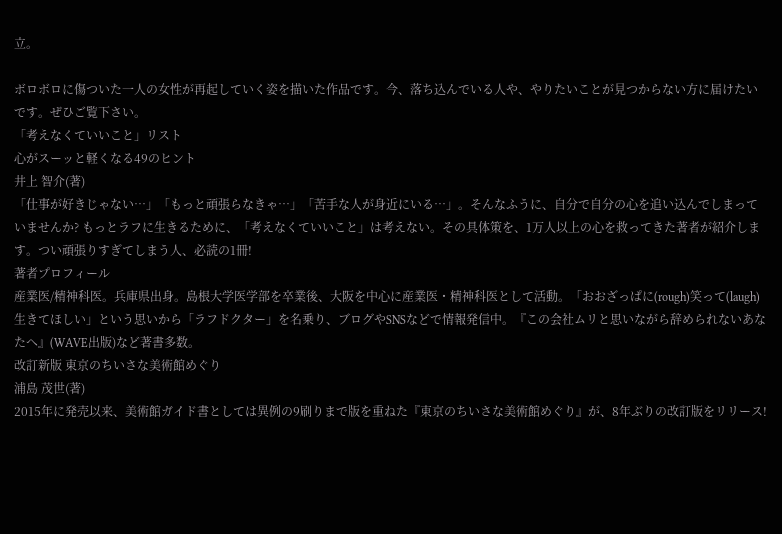立。

ボロボロに傷ついた一人の女性が再起していく姿を描いた作品です。今、落ち込んでいる人や、やりたいことが見つからない方に届けたいです。ぜひご覧下さい。
「考えなくていいこと」リスト
心がスーッと軽くなる49のヒント
井上 智介(著)
「仕事が好きじゃない…」「もっと頑張らなきゃ…」「苦手な人が身近にいる…」。そんなふうに、自分で自分の心を追い込んでしまっていませんか? もっとラフに生きるために、「考えなくていいこと」は考えない。その具体策を、1万人以上の心を救ってきた著者が紹介します。つい頑張りすぎてしまう人、必読の1冊!
著者プロフィール
産業医/精神科医。兵庫県出身。島根大学医学部を卒業後、大阪を中心に産業医・精神科医として活動。「おおざっぱに(rough)笑って(laugh)生きてほしい」という思いから「ラフドクター」を名乗り、ブログやSNSなどで情報発信中。『この会社ムリと思いながら辞められないあなたへ』(WAVE出版)など著書多数。
改訂新版 東京のちいさな美術館めぐり
浦島 茂世(著)
2015年に発売以来、美術館ガイド書としては異例の9刷りまで版を重ねた『東京のちいさな美術館めぐり』が、8年ぶりの改訂版をリリース!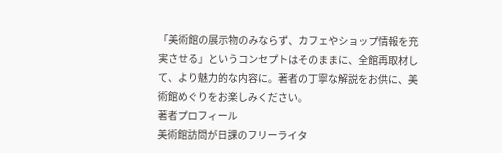「美術館の展示物のみならず、カフェやショップ情報を充実させる」というコンセプトはそのままに、全館再取材して、より魅力的な内容に。著者の丁寧な解説をお供に、美術館めぐりをお楽しみください。
著者プロフィール
美術館訪問が日課のフリーライタ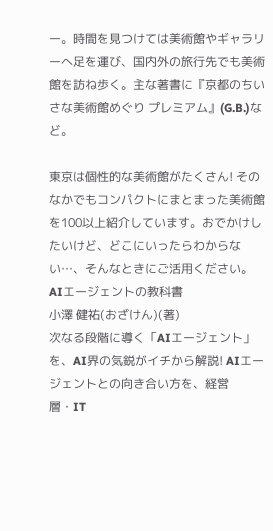ー。時間を見つけては美術館やギャラリーへ足を運び、国内外の旅行先でも美術館を訪ね歩く。主な著書に『京都のちいさな美術館めぐり プレミアム』(G.B.)など。

東京は個性的な美術館がたくさん! そのなかでもコンパクトにまとまった美術館を100以上紹介しています。おでかけしたいけど、どこにいったらわからない…、そんなときにご活用ください。
AIエージェントの教科書
小澤 健祐(おざけん)(著)
次なる段階に導く「AIエージェント」を、AI界の気鋭がイチから解説! AIエージェントとの向き合い方を、経営層・IT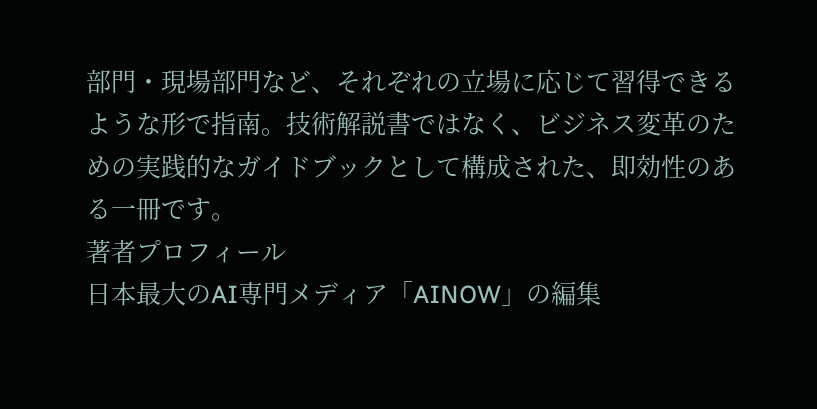部門・現場部門など、それぞれの立場に応じて習得できるような形で指南。技術解説書ではなく、ビジネス変革のための実践的なガイドブックとして構成された、即効性のある一冊です。
著者プロフィール
日本最大のAI専門メディア「AINOW」の編集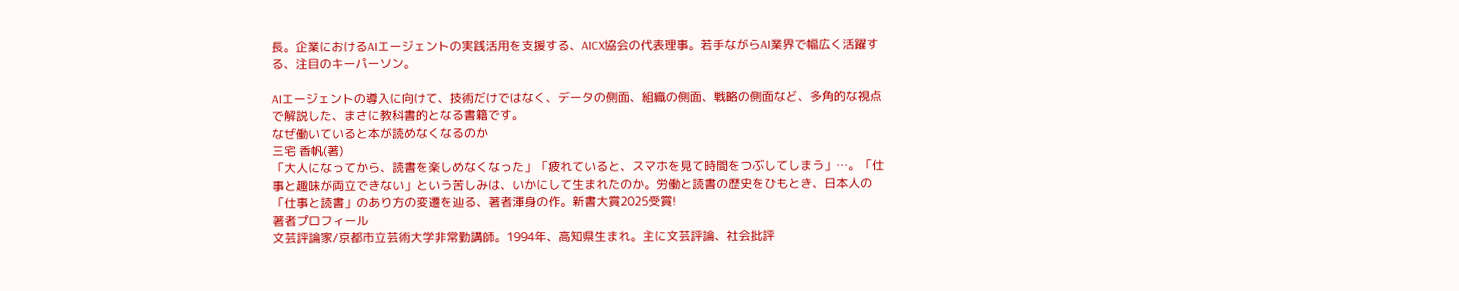長。企業におけるAIエージェントの実践活用を支援する、AICX協会の代表理事。若手ながらAI業界で幅広く活躍する、注目のキーパーソン。

AIエージェントの導入に向けて、技術だけではなく、データの側面、組織の側面、戦略の側面など、多角的な視点で解説した、まさに教科書的となる書籍です。
なぜ働いていると本が読めなくなるのか
三宅 香帆(著)
「大人になってから、読書を楽しめなくなった」「疲れていると、スマホを見て時間をつぶしてしまう」…。「仕事と趣味が両立できない」という苦しみは、いかにして生まれたのか。労働と読書の歴史をひもとき、日本人の「仕事と読書」のあり方の変遷を辿る、著者渾身の作。新書大賞2025受賞!
著者プロフィール
文芸評論家/京都市立芸術大学非常勤講師。1994年、高知県生まれ。主に文芸評論、社会批評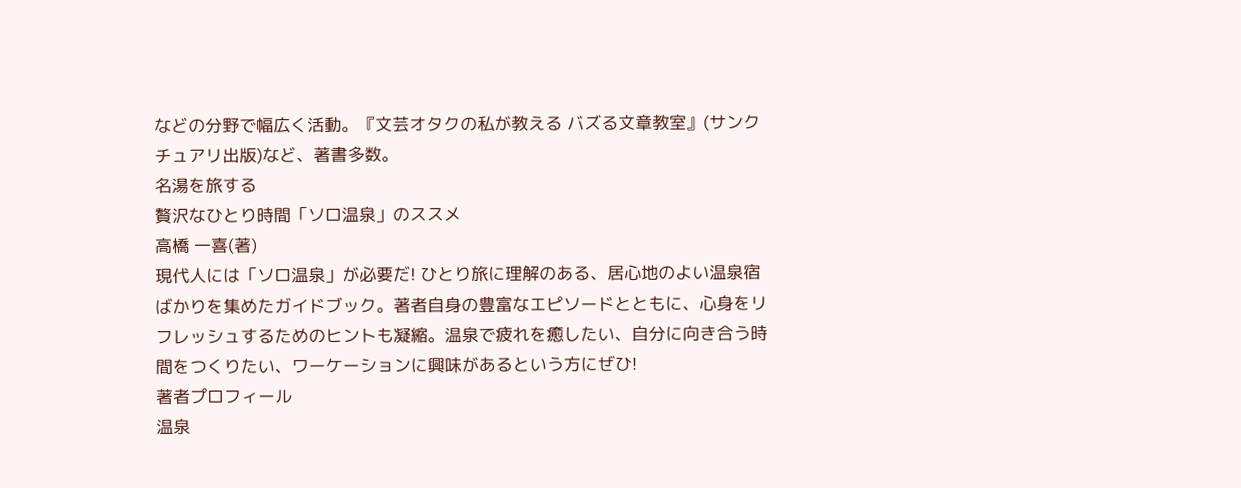などの分野で幅広く活動。『文芸オタクの私が教える バズる文章教室』(サンクチュアリ出版)など、著書多数。
名湯を旅する
贅沢なひとり時間「ソロ温泉」のススメ
高橋 一喜(著)
現代人には「ソロ温泉」が必要だ! ひとり旅に理解のある、居心地のよい温泉宿ばかりを集めたガイドブック。著者自身の豊富なエピソードとともに、心身をリフレッシュするためのヒントも凝縮。温泉で疲れを癒したい、自分に向き合う時間をつくりたい、ワーケーションに興味があるという方にぜひ!
著者プロフィール
温泉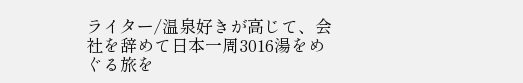ライター/温泉好きが高じて、会社を辞めて日本一周3016湯をめぐる旅を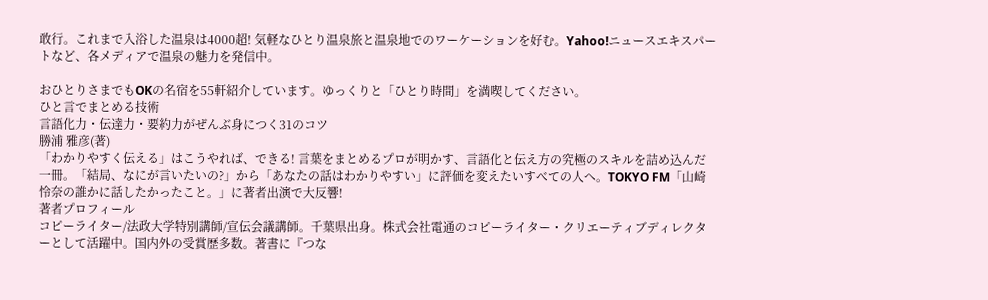敢行。これまで入浴した温泉は4000超! 気軽なひとり温泉旅と温泉地でのワーケーションを好む。Yahoo!ニュースエキスパートなど、各メディアで温泉の魅力を発信中。

おひとりさまでもOKの名宿を55軒紹介しています。ゆっくりと「ひとり時間」を満喫してください。
ひと言でまとめる技術
言語化力・伝達力・要約力がぜんぶ身につく31のコツ
勝浦 雅彦(著)
「わかりやすく伝える」はこうやれば、できる! 言葉をまとめるプロが明かす、言語化と伝え方の究極のスキルを詰め込んだ一冊。「結局、なにが言いたいの?」から「あなたの話はわかりやすい」に評価を変えたいすべての人へ。TOKYO FM「山崎怜奈の誰かに話したかったこと。」に著者出演で大反響!
著者プロフィール
コピーライター/法政大学特別講師/宣伝会議講師。千葉県出身。株式会社電通のコピーライター・クリエーティブディレクターとして活躍中。国内外の受賞歴多数。著書に『つな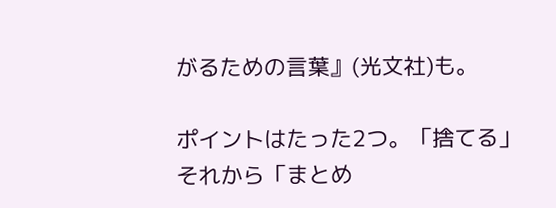がるための言葉』(光文社)も。

ポイントはたった2つ。「捨てる」それから「まとめ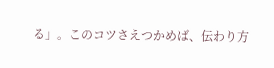る」。このコツさえつかめば、伝わり方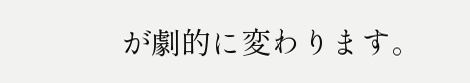が劇的に変わります。